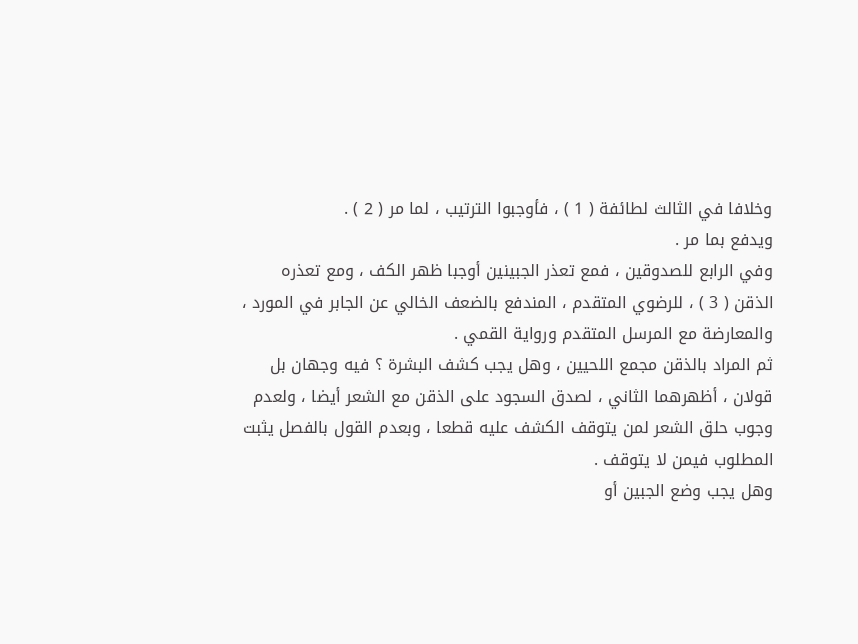وخلافا في الثالث لطائفة ( 1 ) ، فأوجبوا الترتيب ، لما مر ( 2 ) .
ويدفع بما مر .
وفي الرابع للصدوقين ، فمع تعذر الجبينين أوجبا ظهر الكف ، ومع تعذره
الذقن ( 3 ) ، للرضوي المتقدم ، المندفع بالضعف الخالي عن الجابر في المورد ،
والمعارضة مع المرسل المتقدم ورواية القمي .
ثم المراد بالذقن مجمع اللحيين ، وهل يجب كشف البشرة ؟ فيه وجهان بل
قولان ، أظهرهما الثاني ، لصدق السجود على الذقن مع الشعر أيضا ، ولعدم
وجوب حلق الشعر لمن يتوقف الكشف عليه قطعا ، وبعدم القول بالفصل يثبت
المطلوب فيمن لا يتوقف .
وهل يجب وضع الجبين أو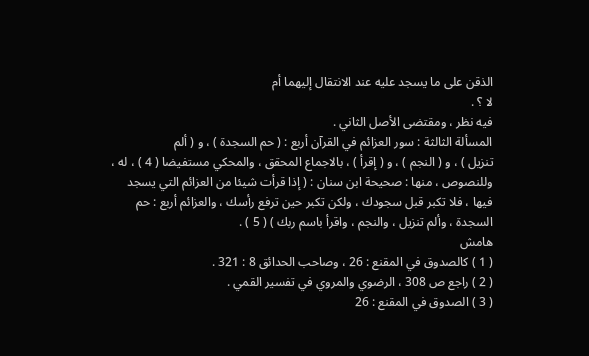الذقن على ما يسجد عليه عند الانتقال إليهما أم
لا ؟ .
فيه نظر ، ومقتضى الأصل الثاني .
المسألة الثالثة : سور العزائم في القرآن أربع : ( حم السجدة ) ، و ( ألم
تنزيل ) ، و ( النجم ) ، و ( إقرأ ) ، بالاجماع المحقق ، والمحكي مستفيضا ( 4 ) ، له ،
وللنصوص ، منها : صحيحة ابن سنان : ( إذا قرأت شيئا من العزائم التي يسجد
فيها ، فلا تكبر قبل سجودك ، ولكن تكبر حين ترفع رأسك ، والعزائم أربع : حم
السجدة ، وألم تنزيل ، والنجم ، واقرأ باسم ربك ) ( 5 ) .
هامش
( 1 ) كالصدوق في المقنع : 26 ، وصاحب الحدائق 8 : 321 .
( 2 ) راجع ص 308 ، الرضوي والمروي في تفسير القمي .
( 3 ) الصدوق في المقنع : 26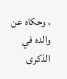، وحكاه عن والده في الذكرى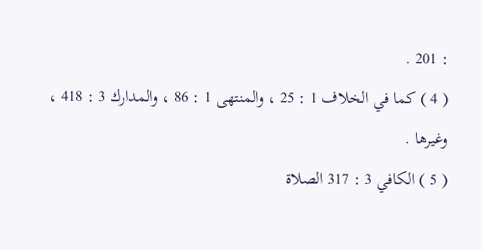: 201 .
( 4 ) كما في الخلاف 1 : 25 ، والمنتهى 1 : 86 ، والمدارك 3 : 418 ، وغيرها .
( 5 ) الكافي 3 : 317 الصلاة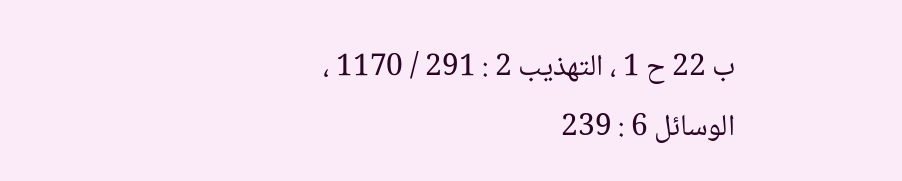ب 22 ح 1 ، التهذيب 2 : 291 / 1170 ،
الوسائل 6 : 239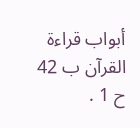أبواب قراءة القرآن ب 42 ح 1 .